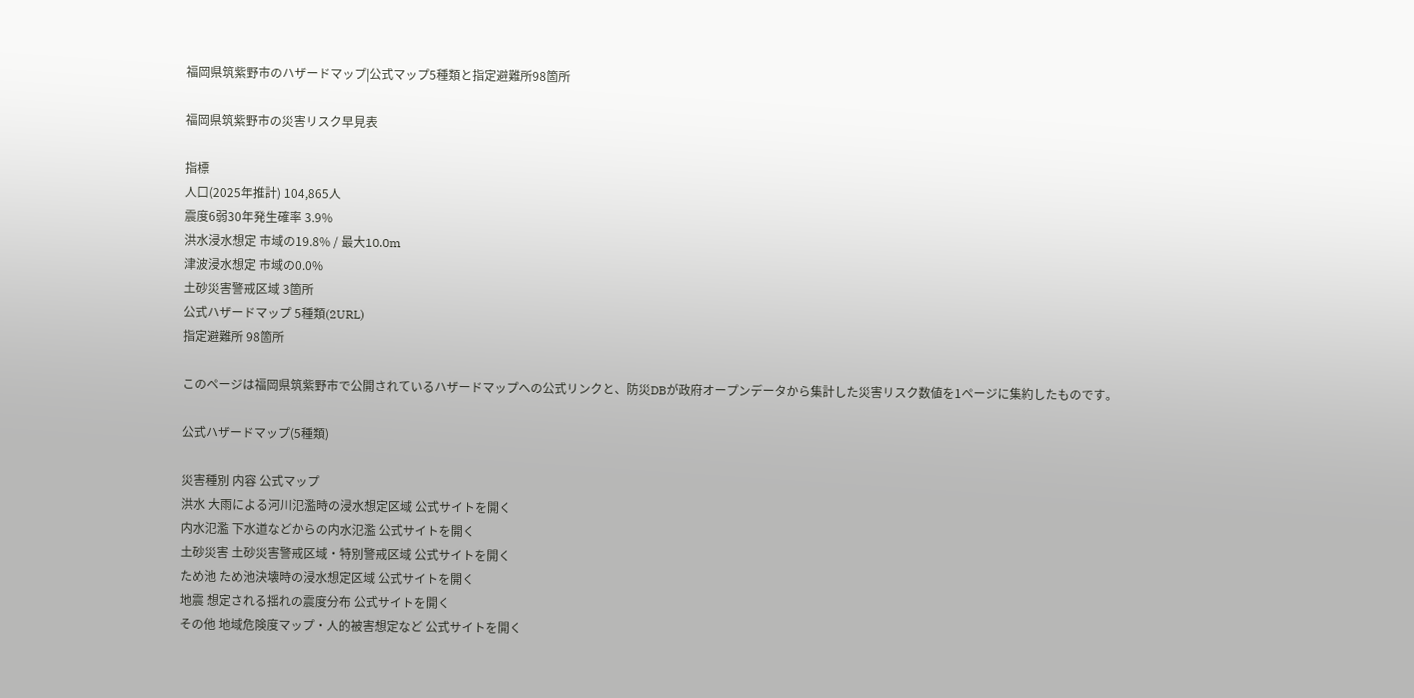福岡県筑紫野市のハザードマップ|公式マップ5種類と指定避難所98箇所

福岡県筑紫野市の災害リスク早見表

指標
人口(2025年推計) 104,865人
震度6弱30年発生確率 3.9%
洪水浸水想定 市域の19.8% / 最大10.0m
津波浸水想定 市域の0.0%
土砂災害警戒区域 3箇所
公式ハザードマップ 5種類(2URL)
指定避難所 98箇所

このページは福岡県筑紫野市で公開されているハザードマップへの公式リンクと、防災DBが政府オープンデータから集計した災害リスク数値を1ページに集約したものです。

公式ハザードマップ(5種類)

災害種別 内容 公式マップ
洪水 大雨による河川氾濫時の浸水想定区域 公式サイトを開く
内水氾濫 下水道などからの内水氾濫 公式サイトを開く
土砂災害 土砂災害警戒区域・特別警戒区域 公式サイトを開く
ため池 ため池決壊時の浸水想定区域 公式サイトを開く
地震 想定される揺れの震度分布 公式サイトを開く
その他 地域危険度マップ・人的被害想定など 公式サイトを開く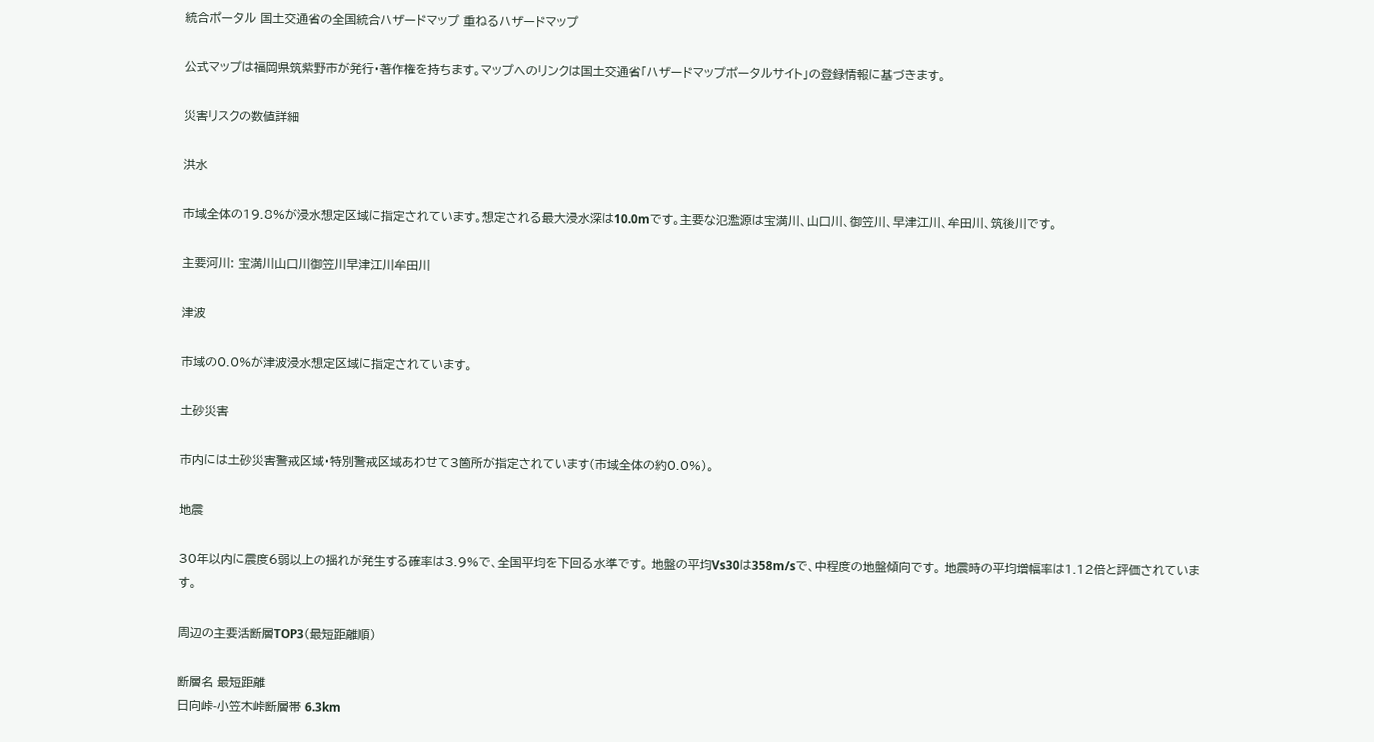統合ポータル 国土交通省の全国統合ハザードマップ 重ねるハザードマップ

公式マップは福岡県筑紫野市が発行・著作権を持ちます。マップへのリンクは国土交通省「ハザードマップポータルサイト」の登録情報に基づきます。

災害リスクの数値詳細

洪水

市域全体の19.8%が浸水想定区域に指定されています。想定される最大浸水深は10.0mです。主要な氾濫源は宝満川、山口川、御笠川、早津江川、牟田川、筑後川です。

主要河川: 宝満川山口川御笠川早津江川牟田川

津波

市域の0.0%が津波浸水想定区域に指定されています。

土砂災害

市内には土砂災害警戒区域・特別警戒区域あわせて3箇所が指定されています(市域全体の約0.0%)。

地震

30年以内に震度6弱以上の揺れが発生する確率は3.9%で、全国平均を下回る水準です。 地盤の平均Vs30は358m/sで、中程度の地盤傾向です。 地震時の平均増幅率は1.12倍と評価されています。

周辺の主要活断層TOP3(最短距離順)

断層名 最短距離
日向峠-小笠木峠断層帯 6.3km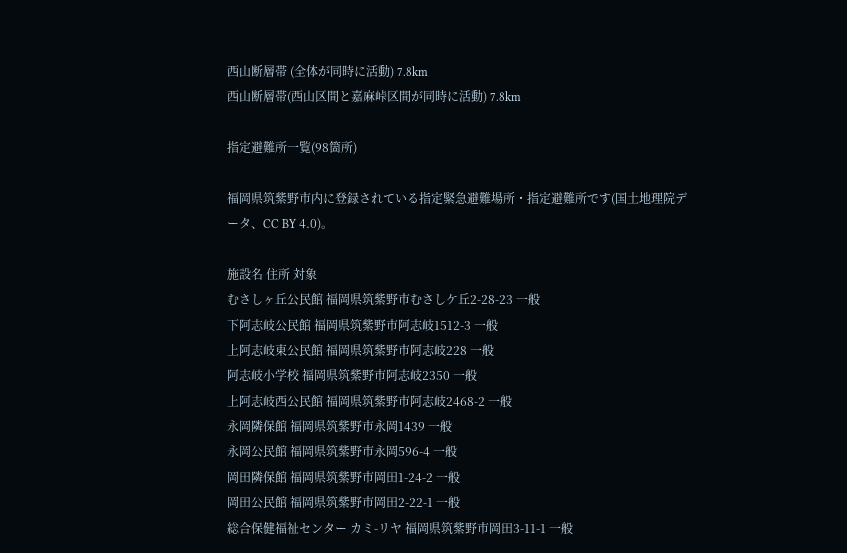西山断層帯 (全体が同時に活動) 7.8km
西山断層帯(西山区間と嘉麻峠区間が同時に活動) 7.8km

指定避難所一覧(98箇所)

福岡県筑紫野市内に登録されている指定緊急避難場所・指定避難所です(国土地理院データ、CC BY 4.0)。

施設名 住所 対象
むさしヶ丘公民館 福岡県筑紫野市むさしケ丘2-28-23 一般
下阿志岐公民館 福岡県筑紫野市阿志岐1512-3 一般
上阿志岐東公民館 福岡県筑紫野市阿志岐228 一般
阿志岐小学校 福岡県筑紫野市阿志岐2350 一般
上阿志岐西公民館 福岡県筑紫野市阿志岐2468-2 一般
永岡隣保館 福岡県筑紫野市永岡1439 一般
永岡公民館 福岡県筑紫野市永岡596-4 一般
岡田隣保館 福岡県筑紫野市岡田1-24-2 一般
岡田公民館 福岡県筑紫野市岡田2-22-1 一般
総合保健福祉センター カミ-リヤ 福岡県筑紫野市岡田3-11-1 一般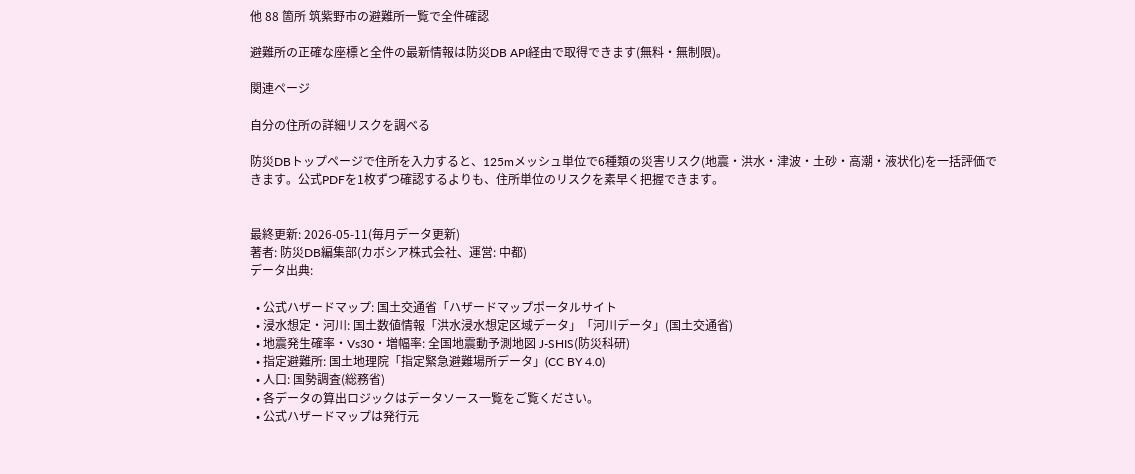他 88 箇所 筑紫野市の避難所一覧で全件確認

避難所の正確な座標と全件の最新情報は防災DB API経由で取得できます(無料・無制限)。

関連ページ

自分の住所の詳細リスクを調べる

防災DBトップページで住所を入力すると、125mメッシュ単位で6種類の災害リスク(地震・洪水・津波・土砂・高潮・液状化)を一括評価できます。公式PDFを1枚ずつ確認するよりも、住所単位のリスクを素早く把握できます。


最終更新: 2026-05-11(毎月データ更新)
著者: 防災DB編集部(カボシア株式会社、運営: 中都)
データ出典:

  • 公式ハザードマップ: 国土交通省「ハザードマップポータルサイト
  • 浸水想定・河川: 国土数値情報「洪水浸水想定区域データ」「河川データ」(国土交通省)
  • 地震発生確率・Vs30・増幅率: 全国地震動予測地図 J-SHIS(防災科研)
  • 指定避難所: 国土地理院「指定緊急避難場所データ」(CC BY 4.0)
  • 人口: 国勢調査(総務省)
  • 各データの算出ロジックはデータソース一覧をご覧ください。
  • 公式ハザードマップは発行元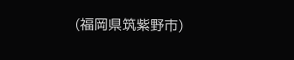(福岡県筑紫野市)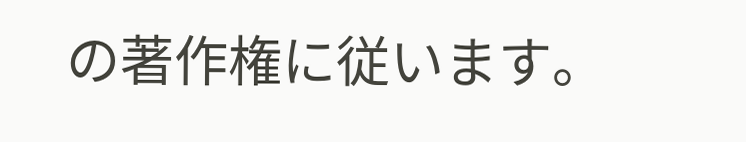の著作権に従います。